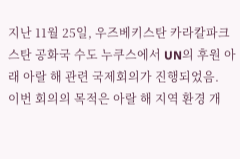지난 11월 25일, 우즈베키스탄 카라칼파크스탄 공화국 수도 누쿠스에서 UN의 후원 아래 아랄 해 관련 국제회의가 진행되었음.
이번 회의의 목적은 아랄 해 지역 환경 개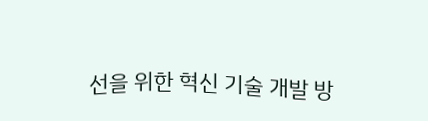선을 위한 혁신 기술 개발 방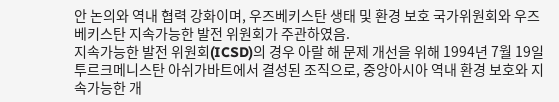안 논의와 역내 협력 강화이며, 우즈베키스탄 생태 및 환경 보호 국가위원회와 우즈베키스탄 지속가능한 발전 위원회가 주관하였음.
지속가능한 발전 위원회(ICSD)의 경우 아랄 해 문제 개선을 위해 1994년 7월 19일 투르크메니스탄 아쉬가바트에서 결성된 조직으로, 중앙아시아 역내 환경 보호와 지속가능한 개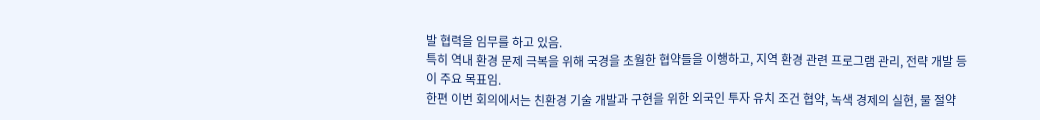발 협력을 임무를 하고 있음.
특히 역내 환경 문제 극복을 위해 국경을 초월한 협약들을 이행하고, 지역 환경 관련 프로그램 관리, 전략 개발 등이 주요 목표임.
한편 이번 회의에서는 친환경 기술 개발과 구현을 위한 외국인 투자 유치 조건 협약, 녹색 경제의 실현, 물 절약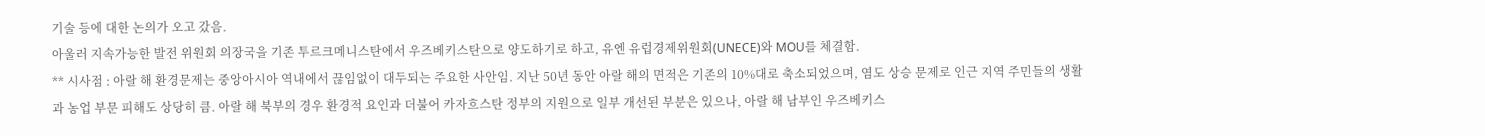기술 등에 대한 논의가 오고 갔음.
아울러 지속가능한 발전 위원회 의장국을 기존 투르크메니스탄에서 우즈베키스탄으로 양도하기로 하고, 유엔 유럽경제위원회(UNECE)와 MOU를 체결함.
** 시사점 : 아랄 해 환경문제는 중앙아시아 역내에서 끊임없이 대두되는 주요한 사안임. 지난 50년 동안 아랄 해의 면적은 기존의 10%대로 축소되었으며, 염도 상승 문제로 인근 지역 주민들의 생활과 농업 부문 피해도 상당히 큼. 아랄 해 북부의 경우 환경적 요인과 더불어 카자흐스탄 정부의 지원으로 일부 개선된 부분은 있으나, 아랄 해 남부인 우즈베키스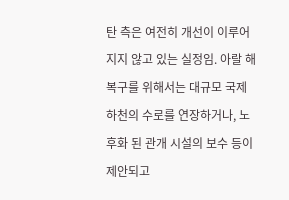탄 측은 여전히 개선이 이루어지지 않고 있는 실정임. 아랄 해 복구를 위해서는 대규모 국제 하천의 수로를 연장하거나, 노후화 된 관개 시설의 보수 등이 제안되고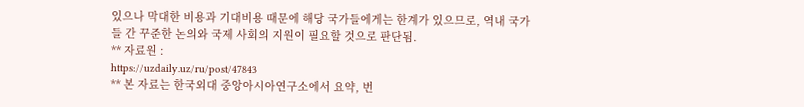있으나 막대한 비용과 기대비용 때문에 해당 국가들에게는 한계가 있으므로, 역내 국가들 간 꾸준한 논의와 국제 사회의 지원이 필요할 것으로 판단됨.
** 자료원 :
https://uzdaily.uz/ru/post/47843
** 본 자료는 한국외대 중앙아시아연구소에서 요약, 번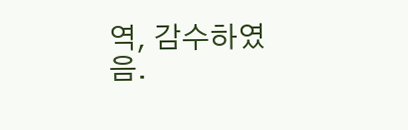역, 감수하였음.